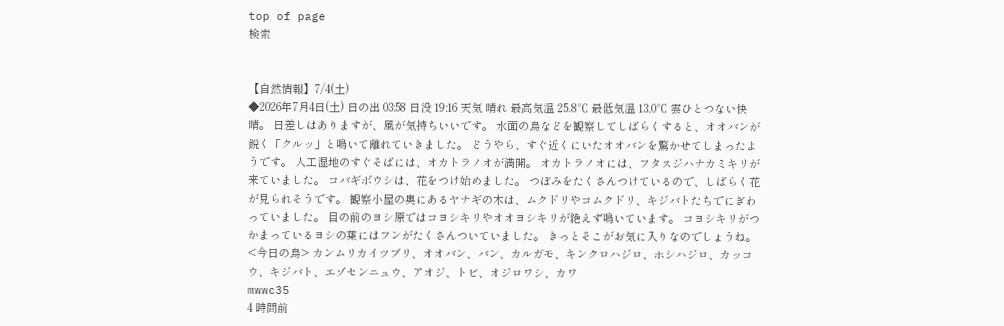top of page
検索


【自然情報】7/4(土)
◆2026年7月4日(土) 日の出 03:58 日没 19:16 天気 晴れ 最高気温 25.8℃ 最低気温 13.0℃ 雲ひとつない快晴。 日差しはありますが、風が気持ちいいです。 水面の鳥などを観察してしばらくすると、オオバンが鋭く「クルッ」と鳴いて離れていきました。 どうやら、すぐ近くにいたオオバンを驚かせてしまったようです。 人工湿地のすぐそばには、オカトラノオが満開。 オカトラノオには、フタスジハナカミキリが来ていました。 コバギボウシは、花をつけ始めました。 つぼみをたくさんつけているので、しばらく花が見られそうです。 観察小屋の奥にあるヤナギの木は、ムクドリやコムクドリ、キジバトたちでにぎわっていました。 目の前のヨシ原ではコヨシキリやオオヨシキリが絶えず鳴いています。 コヨシキリがつかまっているヨシの葉にはフンがたくさんついていました。 きっとそこがお気に入りなのでしょうね。 <今日の鳥> カンムリカイツブリ、オオバン、バン、カルガモ、キンクロハジロ、ホシハジロ、カッコウ、キジバト、エゾセンニュウ、アオジ、トビ、オジロワシ、カワ
mwwc35
4 時間前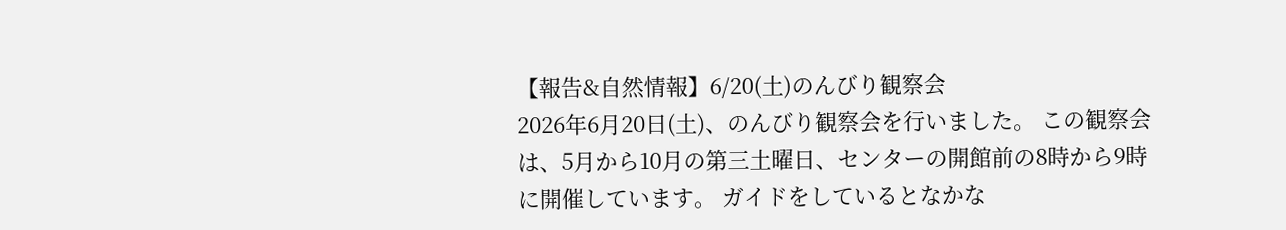【報告&自然情報】6/20(土)のんびり観察会
2026年6月20日(土)、のんびり観察会を行いました。 この観察会は、5月から10月の第三土曜日、センターの開館前の8時から9時に開催しています。 ガイドをしているとなかな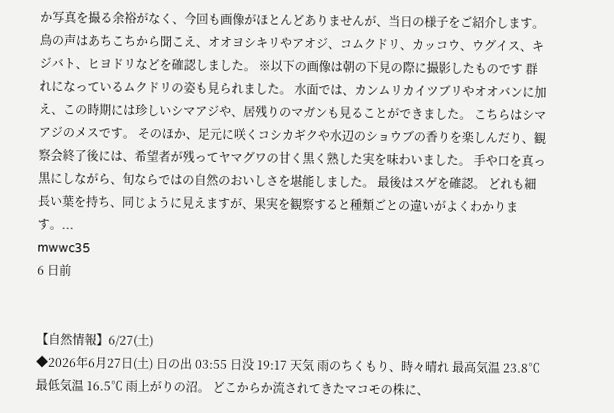か写真を撮る余裕がなく、今回も画像がほとんどありませんが、当日の様子をご紹介します。 鳥の声はあちこちから聞こえ、オオヨシキリやアオジ、コムクドリ、カッコウ、ウグイス、キジバト、ヒヨドリなどを確認しました。 ※以下の画像は朝の下見の際に撮影したものです 群れになっているムクドリの姿も見られました。 水面では、カンムリカイツブリやオオバンに加え、この時期には珍しいシマアジや、居残りのマガンも見ることができました。 こちらはシマアジのメスです。 そのほか、足元に咲くコシカギクや水辺のショウブの香りを楽しんだり、観察会終了後には、希望者が残ってヤマグワの甘く黒く熟した実を味わいました。 手や口を真っ黒にしながら、旬ならではの自然のおいしさを堪能しました。 最後はスゲを確認。 どれも細長い葉を持ち、同じように見えますが、果実を観察すると種類ごとの違いがよくわかります。...
mwwc35
6 日前


【自然情報】6/27(土)
◆2026年6月27日(土) 日の出 03:55 日没 19:17 天気 雨のちくもり、時々晴れ 最高気温 23.8℃ 最低気温 16.5℃ 雨上がりの沼。 どこからか流されてきたマコモの株に、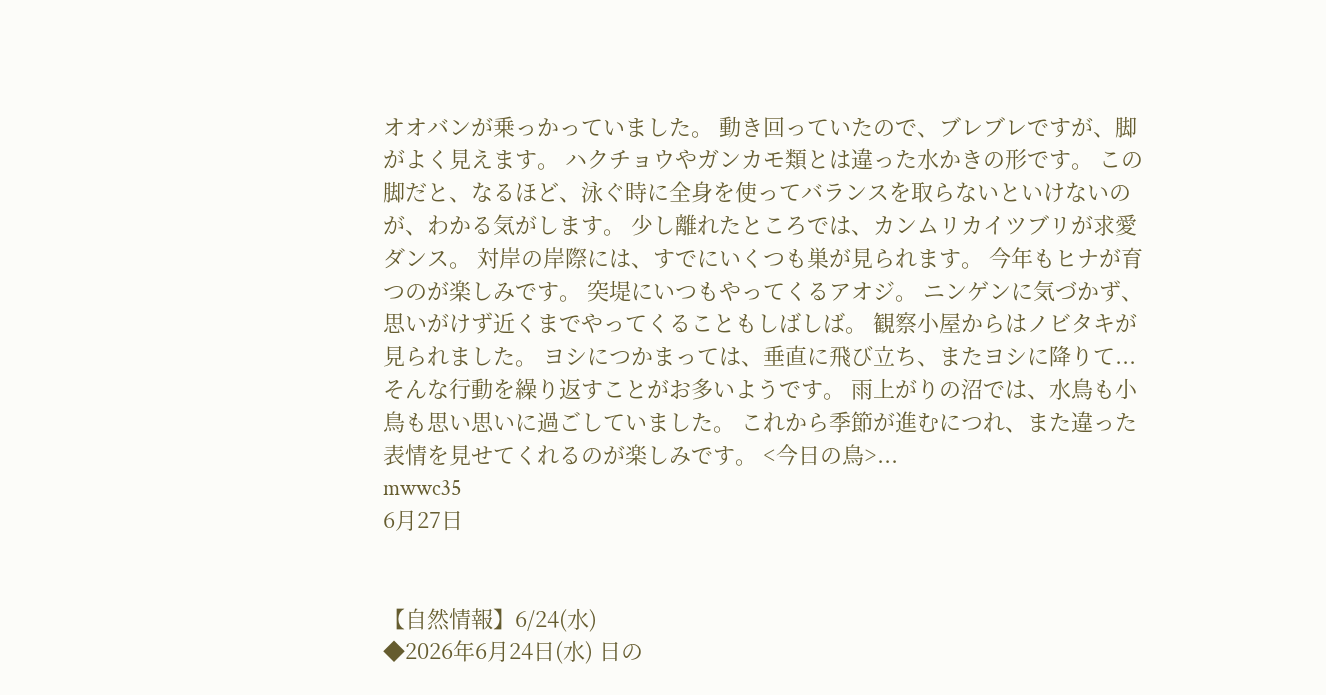オオバンが乗っかっていました。 動き回っていたので、ブレブレですが、脚がよく見えます。 ハクチョウやガンカモ類とは違った水かきの形です。 この脚だと、なるほど、泳ぐ時に全身を使ってバランスを取らないといけないのが、わかる気がします。 少し離れたところでは、カンムリカイツブリが求愛ダンス。 対岸の岸際には、すでにいくつも巣が見られます。 今年もヒナが育つのが楽しみです。 突堤にいつもやってくるアオジ。 ニンゲンに気づかず、思いがけず近くまでやってくることもしばしば。 観察小屋からはノビタキが見られました。 ヨシにつかまっては、垂直に飛び立ち、またヨシに降りて...そんな行動を繰り返すことがお多いようです。 雨上がりの沼では、水鳥も小鳥も思い思いに過ごしていました。 これから季節が進むにつれ、また違った表情を見せてくれるのが楽しみです。 <今日の鳥>...
mwwc35
6月27日


【自然情報】6/24(水)
◆2026年6月24日(水) 日の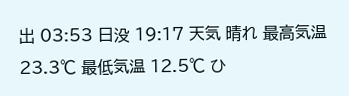出 03:53 日没 19:17 天気 晴れ 最高気温 23.3℃ 最低気温 12.5℃ ひ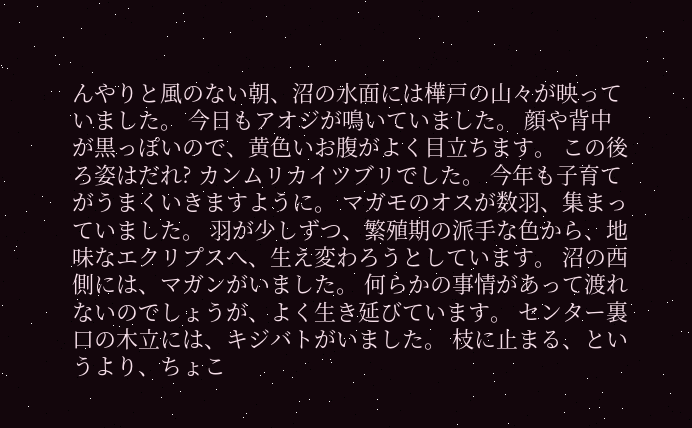んやりと風のない朝、沼の水面には樺戸の山々が映っていました。 今日もアオジが鳴いていました。 顔や背中が黒っぽいので、黄色いお腹がよく目立ちます。 この後ろ姿はだれ? カンムリカイツブリでした。 今年も子育てがうまくいきますように。 マガモのオスが数羽、集まっていました。 羽が少しずつ、繁殖期の派手な色から、地味なエクリプスへ、生え変わろうとしています。 沼の西側には、マガンがいました。 何らかの事情があって渡れないのでしょうが、よく生き延びています。 センター裏口の木立には、キジバトがいました。 枝に止まる、というより、ちょこ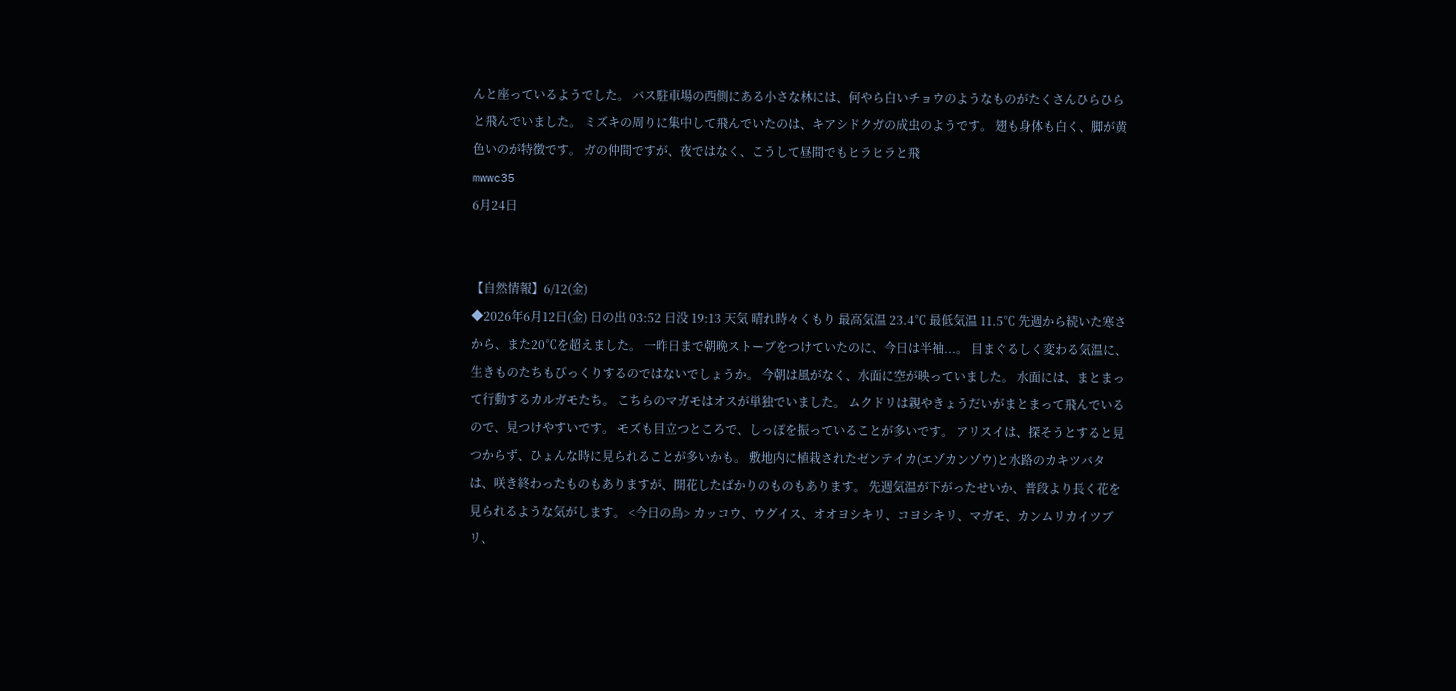んと座っているようでした。 バス駐車場の西側にある小さな林には、何やら白いチョウのようなものがたくさんひらひらと飛んでいました。 ミズキの周りに集中して飛んでいたのは、キアシドクガの成虫のようです。 翅も身体も白く、脚が黄色いのが特徴です。 ガの仲間ですが、夜ではなく、こうして昼間でもヒラヒラと飛
mwwc35
6月24日


【自然情報】6/12(金)
◆2026年6月12日(金) 日の出 03:52 日没 19:13 天気 晴れ時々くもり 最高気温 23.4℃ 最低気温 11.5℃ 先週から続いた寒さから、また20℃を超えました。 一昨日まで朝晩ストーブをつけていたのに、今日は半袖...。 目まぐるしく変わる気温に、生きものたちもびっくりするのではないでしょうか。 今朝は風がなく、水面に空が映っていました。 水面には、まとまって行動するカルガモたち。 こちらのマガモはオスが単独でいました。 ムクドリは親やきょうだいがまとまって飛んでいるので、見つけやすいです。 モズも目立つところで、しっぽを振っていることが多いです。 アリスイは、探そうとすると見つからず、ひょんな時に見られることが多いかも。 敷地内に植栽されたゼンテイカ(エゾカンゾウ)と水路のカキツバタは、咲き終わったものもありますが、開花したばかりのものもあります。 先週気温が下がったせいか、普段より長く花を見られるような気がします。 <今日の鳥> カッコウ、ウグイス、オオヨシキリ、コヨシキリ、マガモ、カンムリカイツブリ、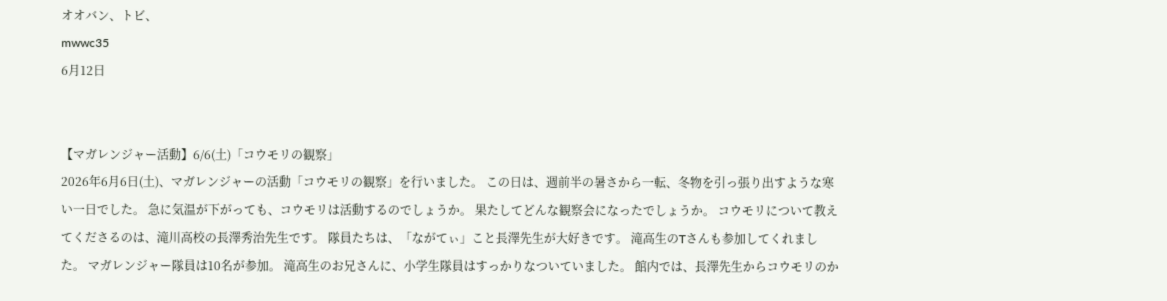オオバン、トビ、
mwwc35
6月12日


【マガレンジャー活動】6/6(土)「コウモリの観察」
2026年6月6日(土)、マガレンジャーの活動「コウモリの観察」を行いました。 この日は、週前半の暑さから一転、冬物を引っ張り出すような寒い一日でした。 急に気温が下がっても、コウモリは活動するのでしょうか。 果たしてどんな観察会になったでしょうか。 コウモリについて教えてくださるのは、滝川高校の長澤秀治先生です。 隊員たちは、「ながてぃ」こと長澤先生が大好きです。 滝高生のTさんも参加してくれました。 マガレンジャー隊員は10名が参加。 滝高生のお兄さんに、小学生隊員はすっかりなついていました。 館内では、長澤先生からコウモリのか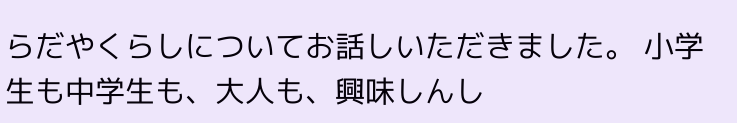らだやくらしについてお話しいただきました。 小学生も中学生も、大人も、興味しんし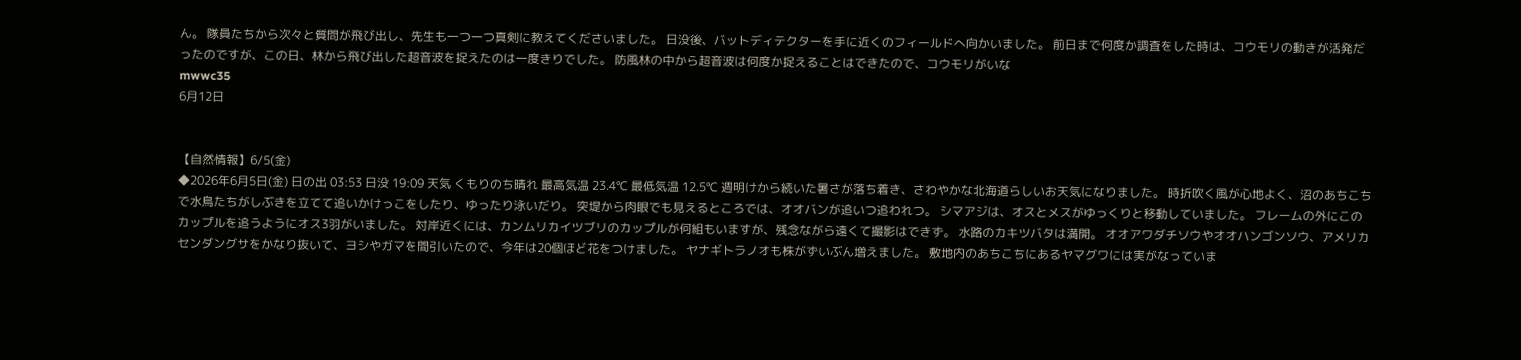ん。 隊員たちから次々と質問が飛び出し、先生も一つ一つ真剣に教えてくださいました。 日没後、バットディテクターを手に近くのフィールドへ向かいました。 前日まで何度か調査をした時は、コウモリの動きが活発だったのですが、この日、林から飛び出した超音波を捉えたのは一度きりでした。 防風林の中から超音波は何度か捉えることはできたので、コウモリがいな
mwwc35
6月12日


【自然情報】6/5(金)
◆2026年6月5日(金) 日の出 03:53 日没 19:09 天気 くもりのち晴れ 最高気温 23.4℃ 最低気温 12.5℃ 週明けから続いた暑さが落ち着き、さわやかな北海道らしいお天気になりました。 時折吹く風が心地よく、沼のあちこちで水鳥たちがしぶきを立てて追いかけっこをしたり、ゆったり泳いだり。 突堤から肉眼でも見えるところでは、オオバンが追いつ追われつ。 シマアジは、オスとメスがゆっくりと移動していました。 フレームの外にこのカップルを追うようにオス3羽がいました。 対岸近くには、カンムリカイツブリのカップルが何組もいますが、残念ながら遠くて撮影はできず。 水路のカキツバタは満開。 オオアワダチソウやオオハンゴンソウ、アメリカセンダングサをかなり抜いて、ヨシやガマを間引いたので、今年は20個ほど花をつけました。 ヤナギトラノオも株がずいぶん増えました。 敷地内のあちこちにあるヤマグワには実がなっていま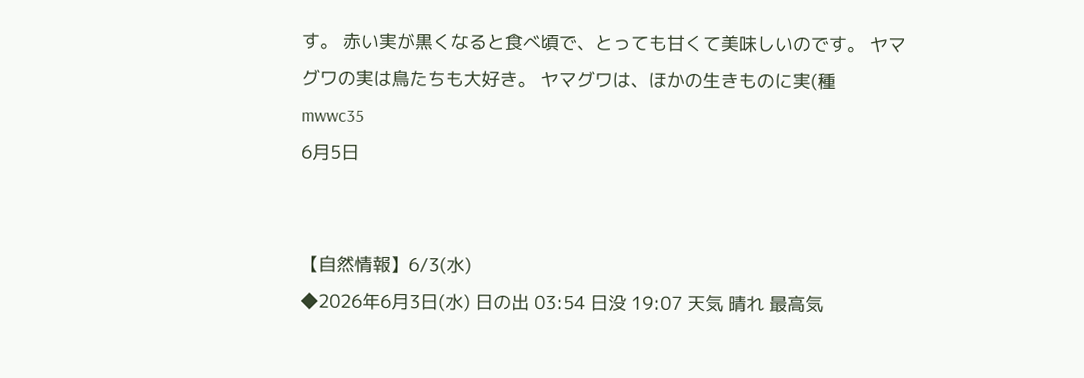す。 赤い実が黒くなると食べ頃で、とっても甘くて美味しいのです。 ヤマグワの実は鳥たちも大好き。 ヤマグワは、ほかの生きものに実(種
mwwc35
6月5日


【自然情報】6/3(水)
◆2026年6月3日(水) 日の出 03:54 日没 19:07 天気 晴れ 最高気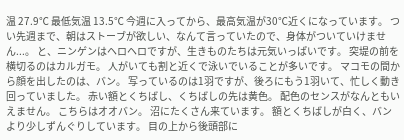温 27.9℃ 最低気温 13.5℃ 今週に入ってから、最高気温が30℃近くになっています。 つい先週まで、朝はストーブが欲しい、なんて言っていたので、身体がついていけません...。 と、ニンゲンはヘロヘロですが、生きものたちは元気いっぱいです。 突堤の前を横切るのはカルガモ。 人がいても割と近くで泳いでいることが多いです。 マコモの間から顔を出したのは、バン。 写っているのは1羽ですが、後ろにもう1羽いて、忙しく動き回っていました。 赤い額とくちばし、くちばしの先は黄色。 配色のセンスがなんともいえません。 こちらはオオバン。 沼にたくさん来ています。 額とくちばしが白く、バンより少しずんぐりしています。 目の上から後頭部に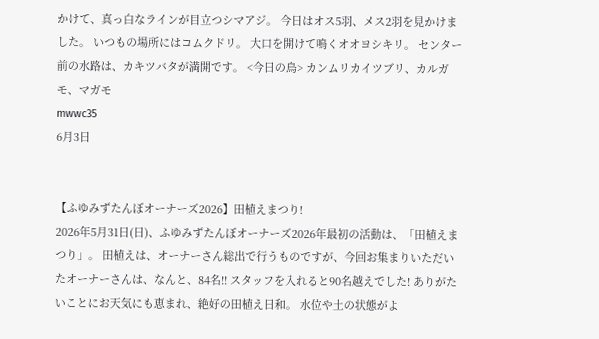かけて、真っ白なラインが目立つシマアジ。 今日はオス5羽、メス2羽を見かけました。 いつもの場所にはコムクドリ。 大口を開けて鳴くオオヨシキリ。 センター前の水路は、カキツバタが満開です。 <今日の鳥> カンムリカイツブリ、カルガモ、マガモ
mwwc35
6月3日


【ふゆみずたんぼオーナーズ2026】田植えまつり!
2026年5月31日(日)、ふゆみずたんぼオーナーズ2026年最初の活動は、「田植えまつり」。 田植えは、オーナーさん総出で行うものですが、今回お集まりいただいたオーナーさんは、なんと、84名!! スタッフを入れると90名越えでした! ありがたいことにお天気にも恵まれ、絶好の田植え日和。 水位や土の状態がよ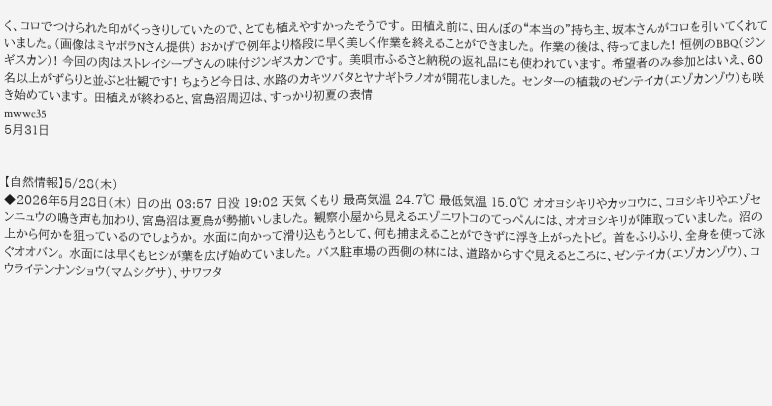く、コロでつけられた印がくっきりしていたので、とても植えやすかったそうです。 田植え前に、田んぼの“本当の”持ち主、坂本さんがコロを引いてくれていました。(画像はミヤボラNさん提供) おかげで例年より格段に早く美しく作業を終えることができました。 作業の後は、待ってました! 恒例のBBQ(ジンギスカン)! 今回の肉はストレイシープさんの味付ジンギスカンです。 美唄市ふるさと納税の返礼品にも使われています。 希望者のみ参加とはいえ、60名以上がずらりと並ぶと壮観です! ちょうど今日は、水路のカキツバタとヤナギトラノオが開花しました。 センターの植栽のゼンテイカ(エゾカンゾウ)も咲き始めています。 田植えが終わると、宮島沼周辺は、すっかり初夏の表情
mwwc35
5月31日


【自然情報】5/28(木)
◆2026年5月28日(木) 日の出 03:57 日没 19:02 天気 くもり 最高気温 24.7℃ 最低気温 15.0℃ オオヨシキリやカッコウに、コヨシキリやエゾセンニュウの鳴き声も加わり、宮島沼は夏鳥が勢揃いしました。 観察小屋から見えるエゾニワトコのてっぺんには、オオヨシキリが陣取っていました。 沼の上から何かを狙っているのでしょうか。 水面に向かって滑り込もうとして、何も捕まえることができずに浮き上がったトビ。 首をふりふり、全身を使って泳ぐオオバン。 水面には早くもヒシが葉を広げ始めていました。 バス駐車場の西側の林には、道路からすぐ見えるところに、ゼンテイカ(エゾカンゾウ)、コウライテンナンショウ(マムシグサ)、サワフタ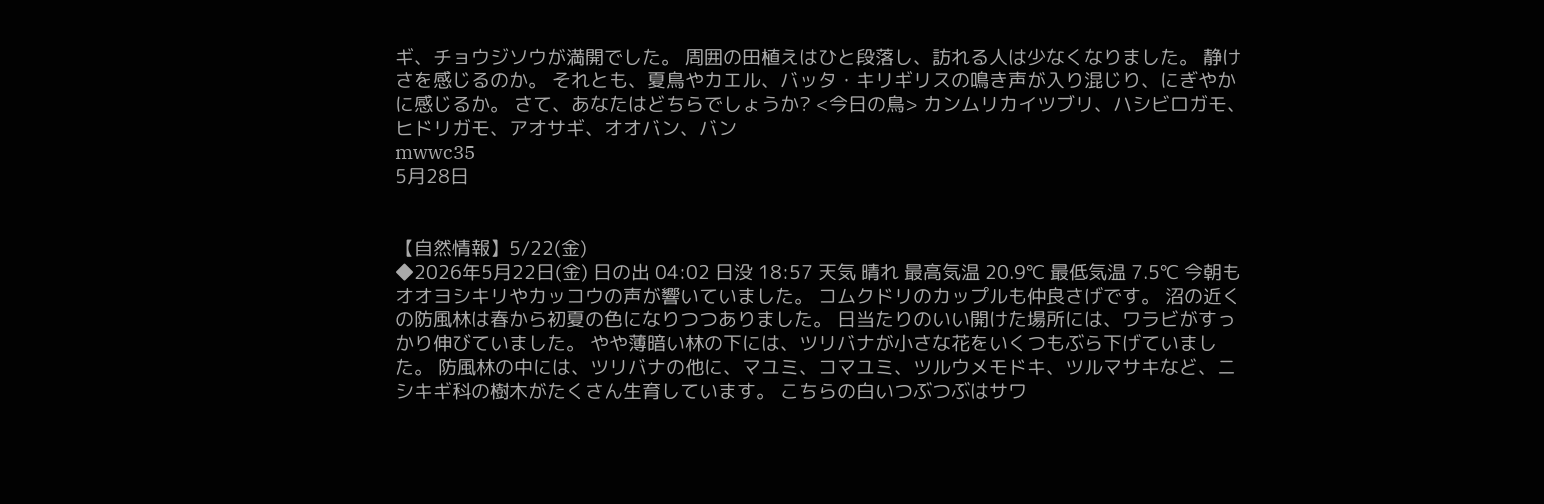ギ、チョウジソウが満開でした。 周囲の田植えはひと段落し、訪れる人は少なくなりました。 静けさを感じるのか。 それとも、夏鳥やカエル、バッタ・キリギリスの鳴き声が入り混じり、にぎやかに感じるか。 さて、あなたはどちらでしょうか? <今日の鳥> カンムリカイツブリ、ハシビロガモ、ヒドリガモ、アオサギ、オオバン、バン
mwwc35
5月28日


【自然情報】5/22(金)
◆2026年5月22日(金) 日の出 04:02 日没 18:57 天気 晴れ 最高気温 20.9℃ 最低気温 7.5℃ 今朝もオオヨシキリやカッコウの声が響いていました。 コムクドリのカップルも仲良さげです。 沼の近くの防風林は春から初夏の色になりつつありました。 日当たりのいい開けた場所には、ワラビがすっかり伸びていました。 やや薄暗い林の下には、ツリバナが小さな花をいくつもぶら下げていました。 防風林の中には、ツリバナの他に、マユミ、コマユミ、ツルウメモドキ、ツルマサキなど、ニシキギ科の樹木がたくさん生育しています。 こちらの白いつぶつぶはサワ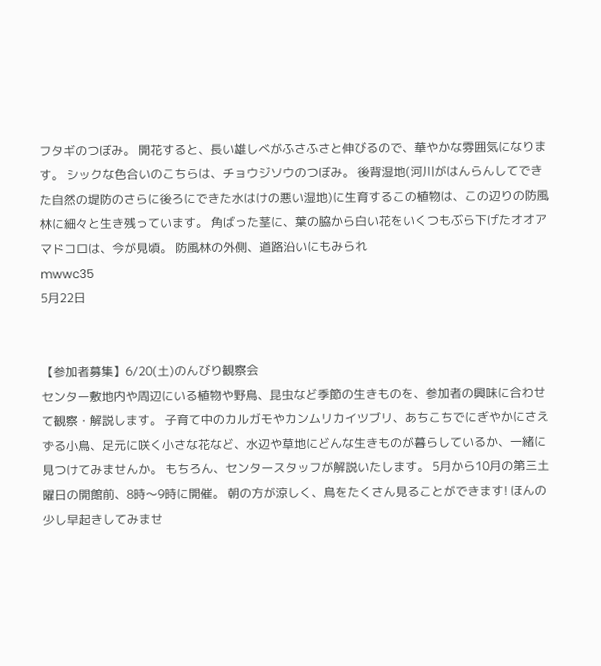フタギのつぼみ。 開花すると、長い雄しべがふさふさと伸びるので、華やかな雰囲気になります。 シックな色合いのこちらは、チョウジソウのつぼみ。 後背湿地(河川がはんらんしてできた自然の堤防のさらに後ろにできた水はけの悪い湿地)に生育するこの植物は、この辺りの防風林に細々と生き残っています。 角ばった茎に、葉の脇から白い花をいくつもぶら下げたオオアマドコロは、今が見頃。 防風林の外側、道路沿いにもみられ
mwwc35
5月22日


【参加者募集】6/20(土)のんびり観察会
センター敷地内や周辺にいる植物や野鳥、昆虫など季節の生きものを、参加者の興味に合わせて観察・解説します。 子育て中のカルガモやカンムリカイツブリ、あちこちでにぎやかにさえずる小鳥、足元に咲く小さな花など、水辺や草地にどんな生きものが暮らしているか、一緒に見つけてみませんか。 もちろん、センタースタッフが解説いたします。 5月から10月の第三土曜日の開館前、8時〜9時に開催。 朝の方が涼しく、鳥をたくさん見ることができます! ほんの少し早起きしてみませ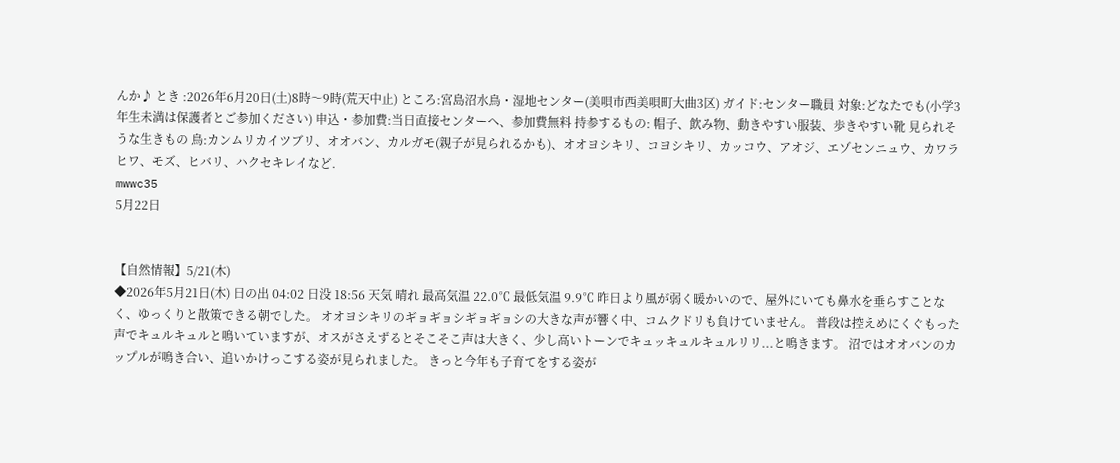んか♪ とき :2026年6月20日(土)8時〜9時(荒天中止) ところ:宮島沼水鳥・湿地センター(美唄市西美唄町大曲3区) ガイド:センター職員 対象:どなたでも(小学3年生未満は保護者とご参加ください) 申込・参加費:当日直接センターへ、参加費無料 持参するもの: 帽子、飲み物、動きやすい服装、歩きやすい靴 見られそうな生きもの 鳥:カンムリカイツブリ、オオバン、カルガモ(親子が見られるかも)、オオヨシキリ、コヨシキリ、カッコウ、アオジ、エゾセンニュウ、カワラヒワ、モズ、ヒバリ、ハクセキレイなど.
mwwc35
5月22日


【自然情報】5/21(木)
◆2026年5月21日(木) 日の出 04:02 日没 18:56 天気 晴れ 最高気温 22.0℃ 最低気温 9.9℃ 昨日より風が弱く暖かいので、屋外にいても鼻水を垂らすことなく、ゆっくりと散策できる朝でした。 オオヨシキリのギョギョシギョギョシの大きな声が響く中、コムクドリも負けていません。 普段は控えめにくぐもった声でキュルキュルと鳴いていますが、オスがさえずるとそこそこ声は大きく、少し高いトーンでキュッキュルキュルリリ...と鳴きます。 沼ではオオバンのカップルが鳴き合い、追いかけっこする姿が見られました。 きっと今年も子育てをする姿が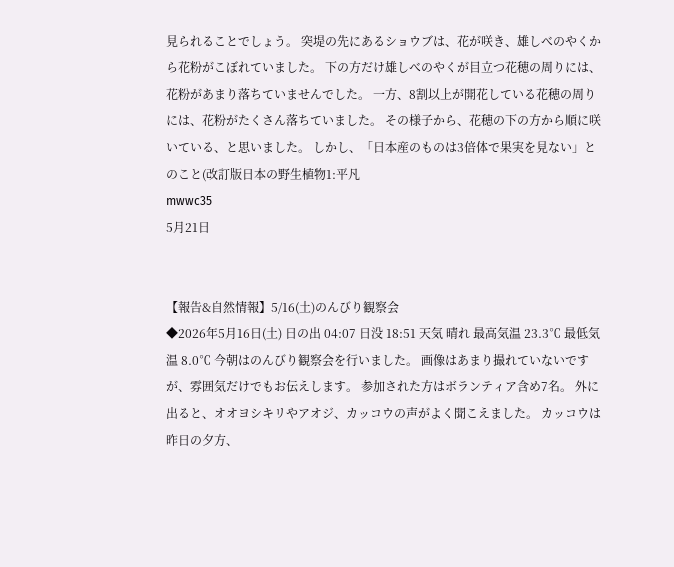見られることでしょう。 突堤の先にあるショウブは、花が咲き、雄しべのやくから花粉がこぼれていました。 下の方だけ雄しべのやくが目立つ花穂の周りには、花粉があまり落ちていませんでした。 一方、8割以上が開花している花穂の周りには、花粉がたくさん落ちていました。 その様子から、花穂の下の方から順に咲いている、と思いました。 しかし、「日本産のものは3倍体で果実を見ない」とのこと(改訂版日本の野生植物1:平凡
mwwc35
5月21日


【報告&自然情報】5/16(土)のんびり観察会
◆2026年5月16日(土) 日の出 04:07 日没 18:51 天気 晴れ 最高気温 23.3℃ 最低気温 8.0℃ 今朝はのんびり観察会を行いました。 画像はあまり撮れていないですが、雰囲気だけでもお伝えします。 参加された方はボランティア含め7名。 外に出ると、オオヨシキリやアオジ、カッコウの声がよく聞こえました。 カッコウは昨日の夕方、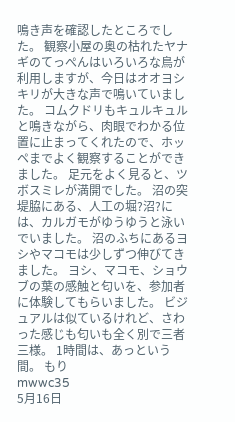鳴き声を確認したところでした。 観察小屋の奥の枯れたヤナギのてっぺんはいろいろな鳥が利用しますが、今日はオオヨシキリが大きな声で鳴いていました。 コムクドリもキュルキュルと鳴きながら、肉眼でわかる位置に止まってくれたので、ホッペまでよく観察することができました。 足元をよく見ると、ツボスミレが満開でした。 沼の突堤脇にある、人工の堀?沼?には、カルガモがゆうゆうと泳いでいました。 沼のふちにあるヨシやマコモは少しずつ伸びてきました。 ヨシ、マコモ、ショウブの葉の感触と匂いを、参加者に体験してもらいました。 ビジュアルは似ているけれど、さわった感じも匂いも全く別で三者三様。 1時間は、あっという間。 もり
mwwc35
5月16日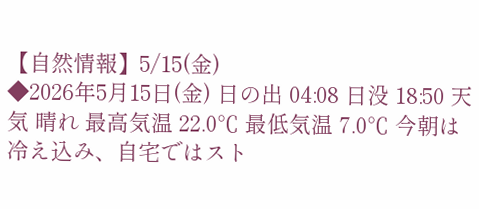【自然情報】5/15(金)
◆2026年5月15日(金) 日の出 04:08 日没 18:50 天気 晴れ 最高気温 22.0℃ 最低気温 7.0℃ 今朝は冷え込み、自宅ではスト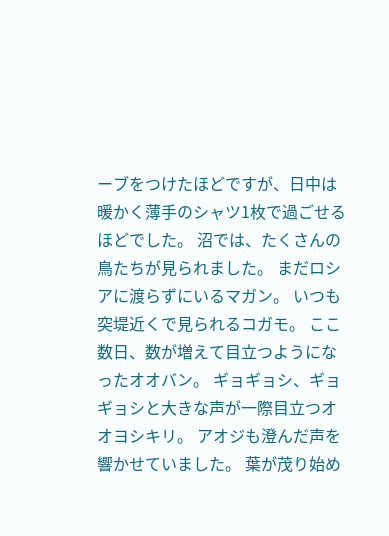ーブをつけたほどですが、日中は暖かく薄手のシャツ1枚で過ごせるほどでした。 沼では、たくさんの鳥たちが見られました。 まだロシアに渡らずにいるマガン。 いつも突堤近くで見られるコガモ。 ここ数日、数が増えて目立つようになったオオバン。 ギョギョシ、ギョギョシと大きな声が一際目立つオオヨシキリ。 アオジも澄んだ声を響かせていました。 葉が茂り始め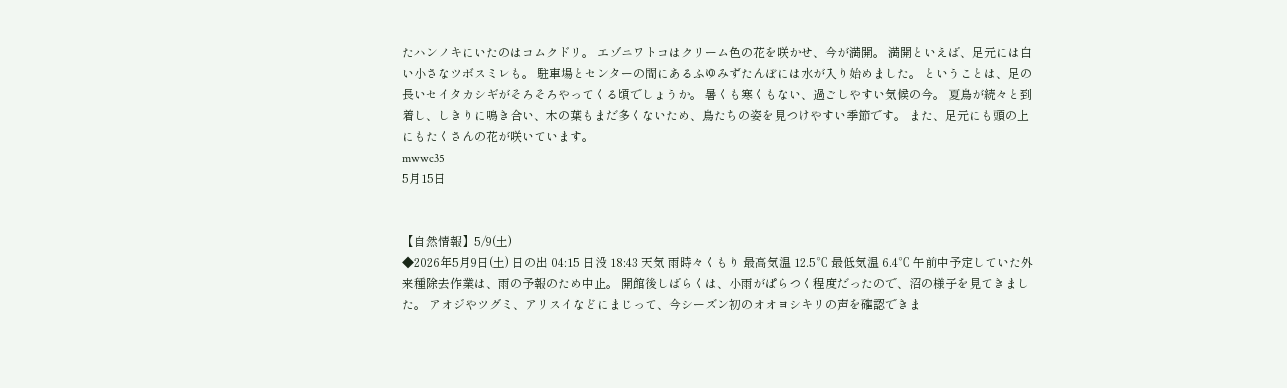たハンノキにいたのはコムクドリ。 エゾニワトコはクリーム色の花を咲かせ、今が満開。 満開といえば、足元には白い小さなツボスミレも。 駐車場とセンターの間にあるふゆみずたんぼには水が入り始めました。 ということは、足の長いセイタカシギがそろそろやってくる頃でしょうか。 暑くも寒くもない、過ごしやすい気候の今。 夏鳥が続々と到着し、しきりに鳴き合い、木の葉もまだ多くないため、鳥たちの姿を見つけやすい季節です。 また、足元にも頭の上にもたくさんの花が咲いています。
mwwc35
5月15日


【自然情報】5/9(土)
◆2026年5月9日(土) 日の出 04:15 日没 18:43 天気 雨時々くもり 最高気温 12.5℃ 最低気温 6.4℃ 午前中予定していた外来種除去作業は、雨の予報のため中止。 開館後しばらくは、小雨がぱらつく程度だったので、沼の様子を見てきました。 アオジやツグミ、アリスイなどにまじって、今シーズン初のオオヨシキリの声を確認できま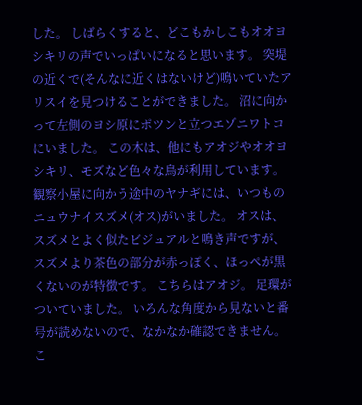した。 しばらくすると、どこもかしこもオオヨシキリの声でいっぱいになると思います。 突堤の近くで(そんなに近くはないけど)鳴いていたアリスイを見つけることができました。 沼に向かって左側のヨシ原にポツンと立つエゾニワトコにいました。 この木は、他にもアオジやオオヨシキリ、モズなど色々な鳥が利用しています。 観察小屋に向かう途中のヤナギには、いつものニュウナイスズメ(オス)がいました。 オスは、スズメとよく似たビジュアルと鳴き声ですが、スズメより茶色の部分が赤っぽく、ほっぺが黒くないのが特徴です。 こちらはアオジ。 足環がついていました。 いろんな角度から見ないと番号が読めないので、なかなか確認できません。 こ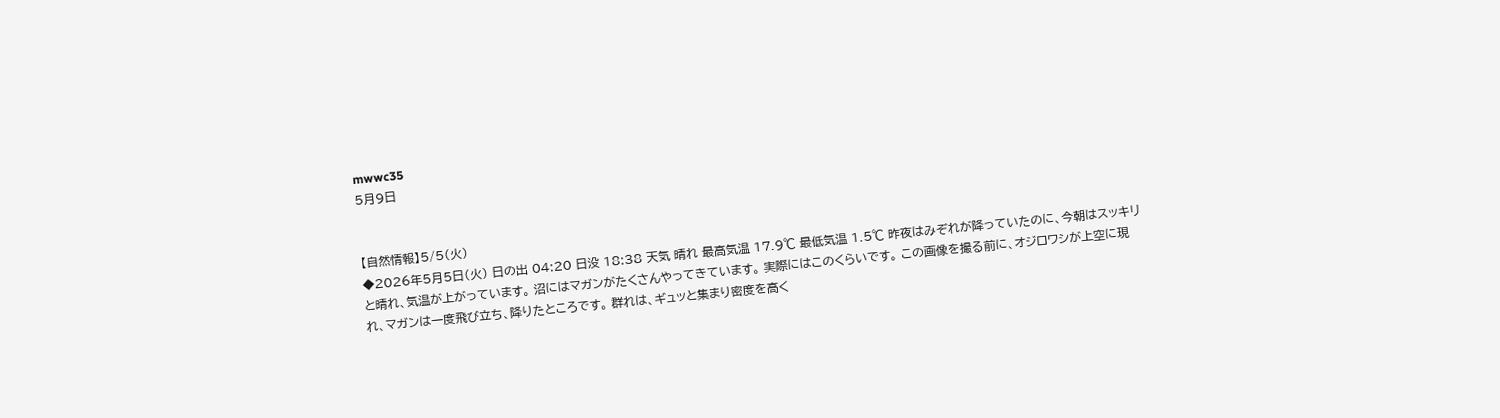mwwc35
5月9日


【自然情報】5/5(火)
◆2026年5月5日(火) 日の出 04:20 日没 18:38 天気 晴れ 最高気温 17.9℃ 最低気温 1.5℃ 昨夜はみぞれが降っていたのに、今朝はスッキリと晴れ、気温が上がっています。 沼にはマガンがたくさんやってきています。 実際にはこのくらいです。 この画像を撮る前に、オジロワシが上空に現れ、マガンは一度飛び立ち、降りたところです。 群れは、ギュッと集まり密度を高く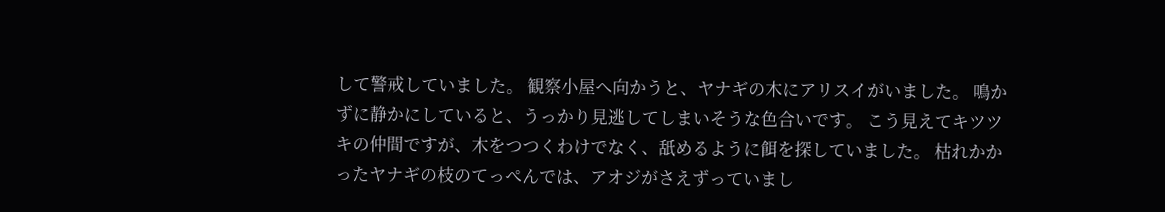して警戒していました。 観察小屋へ向かうと、ヤナギの木にアリスイがいました。 鳴かずに静かにしていると、うっかり見逃してしまいそうな色合いです。 こう見えてキツツキの仲間ですが、木をつつくわけでなく、舐めるように餌を探していました。 枯れかかったヤナギの枝のてっぺんでは、アオジがさえずっていまし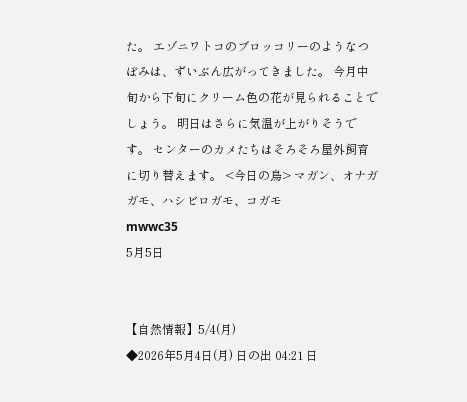た。 エゾニワトコのブロッコリーのようなつぼみは、ずいぶん広がってきました。 今月中旬から下旬にクリーム色の花が見られることでしょう。 明日はさらに気温が上がりそうです。 センターのカメたちはそろそろ屋外飼育に切り替えます。 <今日の鳥> マガン、オナガガモ、ハシビロガモ、コガモ
mwwc35
5月5日


【自然情報】5/4(月)
◆2026年5月4日(月) 日の出 04:21 日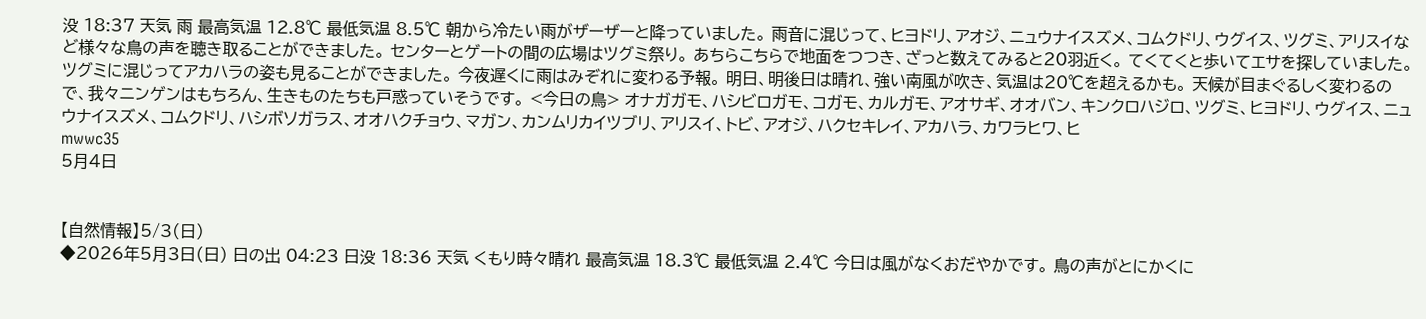没 18:37 天気 雨 最高気温 12.8℃ 最低気温 8.5℃ 朝から冷たい雨がザーザーと降っていました。 雨音に混じって、ヒヨドリ、アオジ、ニュウナイスズメ、コムクドリ、ウグイス、ツグミ、アリスイなど様々な鳥の声を聴き取ることができました。 センターとゲートの間の広場はツグミ祭り。 あちらこちらで地面をつつき、ざっと数えてみると20羽近く。 てくてくと歩いてエサを探していました。 ツグミに混じってアカハラの姿も見ることができました。 今夜遅くに雨はみぞれに変わる予報。 明日、明後日は晴れ、強い南風が吹き、気温は20℃を超えるかも。 天候が目まぐるしく変わるので、我々ニンゲンはもちろん、生きものたちも戸惑っていそうです。 <今日の鳥> オナガガモ、ハシビロガモ、コガモ、カルガモ、アオサギ、オオバン、キンクロハジロ、ツグミ、ヒヨドリ、ウグイス、ニュウナイスズメ、コムクドリ、ハシボソガラス、オオハクチョウ、マガン、カンムリカイツブリ、アリスイ、トビ、アオジ、ハクセキレイ、アカハラ、カワラヒワ、ヒ
mwwc35
5月4日


【自然情報】5/3(日)
◆2026年5月3日(日) 日の出 04:23 日没 18:36 天気 くもり時々晴れ 最高気温 18.3℃ 最低気温 2.4℃ 今日は風がなくおだやかです。 鳥の声がとにかくに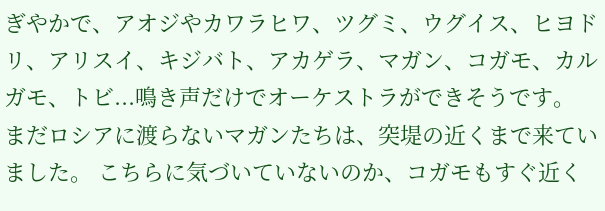ぎやかで、アオジやカワラヒワ、ツグミ、ウグイス、ヒヨドリ、アリスイ、キジバト、アカゲラ、マガン、コガモ、カルガモ、トビ...鳴き声だけでオーケストラができそうです。 まだロシアに渡らないマガンたちは、突堤の近くまで来ていました。 こちらに気づいていないのか、コガモもすぐ近く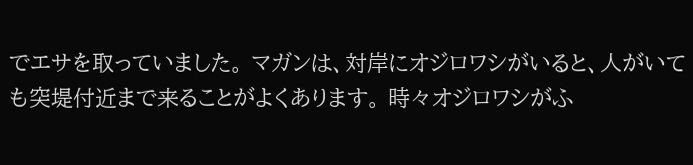でエサを取っていました。 マガンは、対岸にオジロワシがいると、人がいても突堤付近まで来ることがよくあります。 時々オジロワシがふ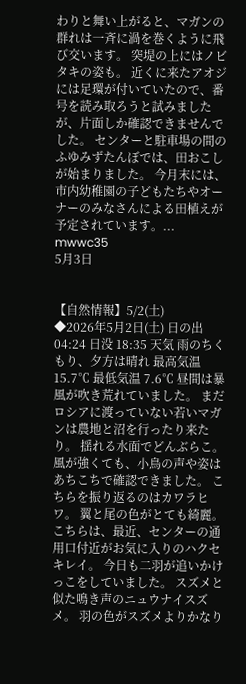わりと舞い上がると、マガンの群れは一斉に渦を巻くように飛び交います。 突堤の上にはノビタキの姿も。 近くに来たアオジには足環が付いていたので、番号を読み取ろうと試みましたが、片面しか確認できませんでした。 センターと駐車場の間のふゆみずたんぼでは、田おこしが始まりました。 今月末には、市内幼稚園の子どもたちやオーナーのみなさんによる田植えが予定されています。...
mwwc35
5月3日


【自然情報】5/2(土)
◆2026年5月2日(土) 日の出 04:24 日没 18:35 天気 雨のちくもり、夕方は晴れ 最高気温 15.7℃ 最低気温 7.6℃ 昼間は暴風が吹き荒れていました。 まだロシアに渡っていない若いマガンは農地と沼を行ったり来たり。 揺れる水面でどんぶらこ。 風が強くても、小鳥の声や姿はあちこちで確認できました。 こちらを振り返るのはカワラヒワ。 翼と尾の色がとても綺麗。 こちらは、最近、センターの通用口付近がお気に入りのハクセキレイ。 今日も二羽が追いかけっこをしていました。 スズメと似た鳴き声のニュウナイスズメ。 羽の色がスズメよりかなり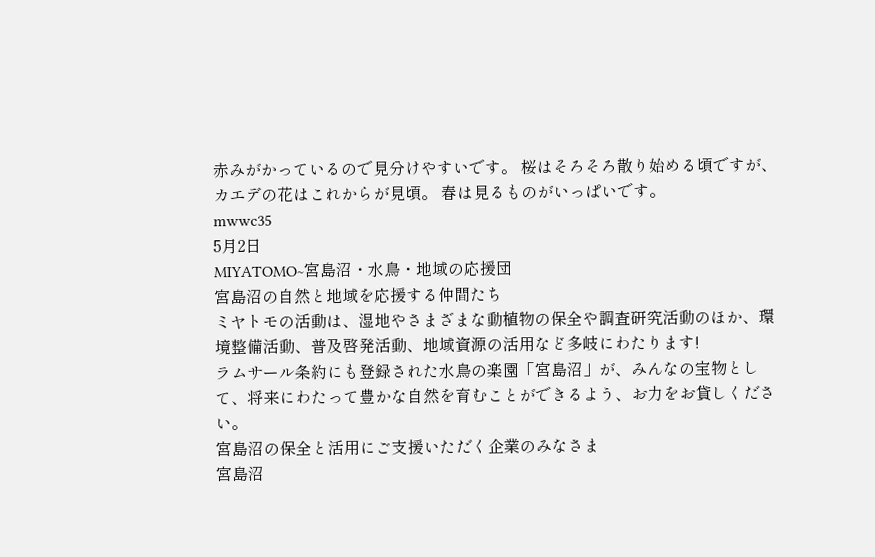赤みがかっているので見分けやすいです。 桜はそろそろ散り始める頃ですが、カエデの花はこれからが見頃。 春は見るものがいっぱいです。
mwwc35
5月2日
MIYATOMO~宮島沼・水鳥・地域の応援団
宮島沼の自然と地域を応援する仲間たち
ミヤトモの活動は、湿地やさまざまな動植物の保全や調査研究活動のほか、環境整備活動、普及啓発活動、地域資源の活用など多岐にわたります!
ラムサール条約にも登録された水鳥の楽園「宮島沼」が、みんなの宝物として、将来にわたって豊かな自然を育むことができるよう、お力をお貸しください。
宮島沼の保全と活用にご支援いただく企業のみなさま
宮島沼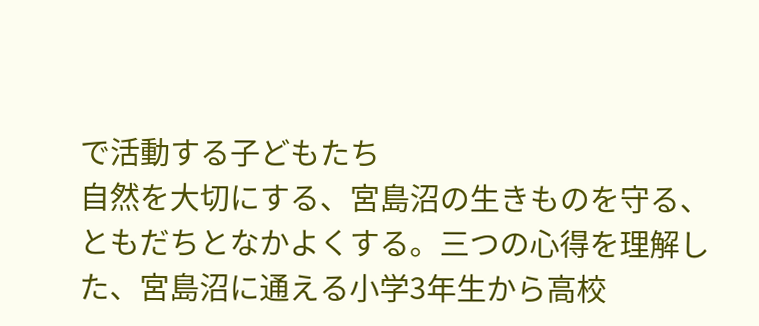で活動する子どもたち
自然を大切にする、宮島沼の生きものを守る、ともだちとなかよくする。三つの心得を理解した、宮島沼に通える小学3年生から高校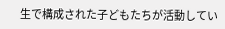生で構成された子どもたちが活動してい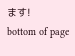ます!
bottom of page